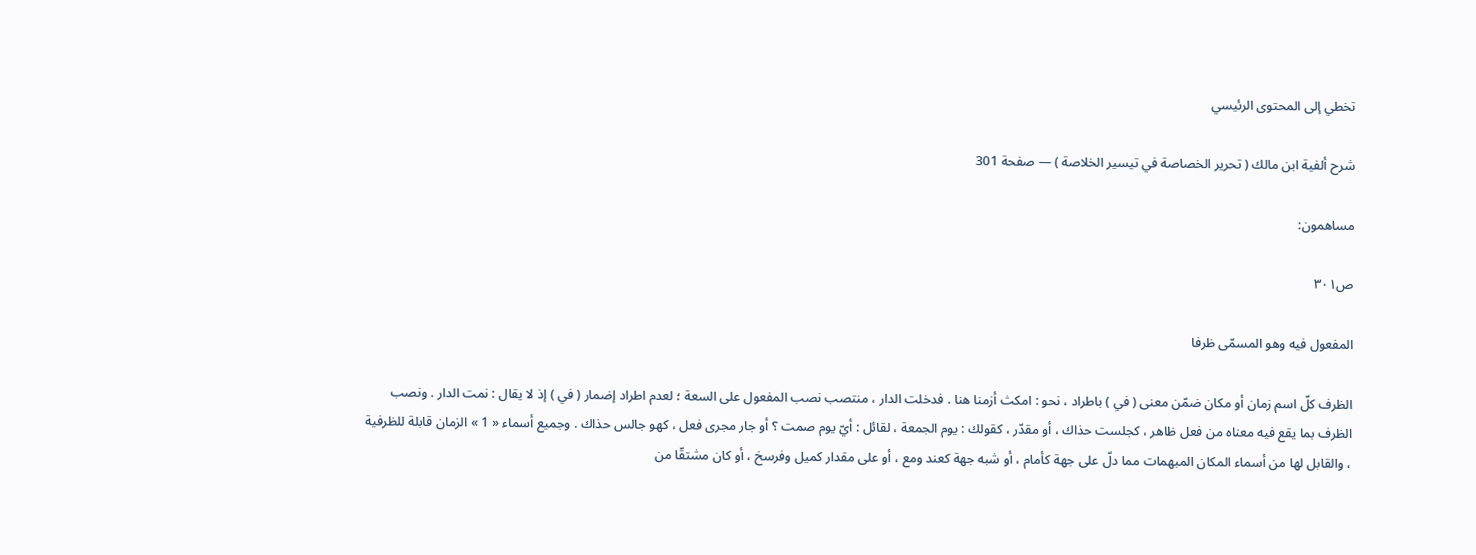تخطي إلى المحتوى الرئيسي

شرح ألفية ابن مالك ( تحرير الخصاصة في تيسير الخلاصة ) — صفحة 301

مساهمون:

ص٣٠١

المفعول فيه وهو المسمّى ظرفا

الظرف كلّ اسم زمان أو مكان ضمّن معنى ( في ) باطراد ، نحو : امكث أزمنا هنا . فدخلت الدار ، منتصب نصب المفعول على السعة ؛ لعدم اطراد إضمار ( في ) إذ لا يقال : نمت الدار . ونصب الظرف بما يقع فيه معناه من فعل ظاهر ، كجلست حذاك ، أو مقدّر ، كقولك : يوم الجمعة ، لقائل : أيّ يوم صمت ؟ أو جار مجرى فعل ، كهو جالس حذاك . وجميع أسماء « 1 » الزمان قابلة للظرفية ، والقابل لها من أسماء المكان المبهمات مما دلّ على جهة كأمام ، أو شبه جهة كعند ومع ، أو على مقدار كميل وفرسخ ، أو كان مشتقّا من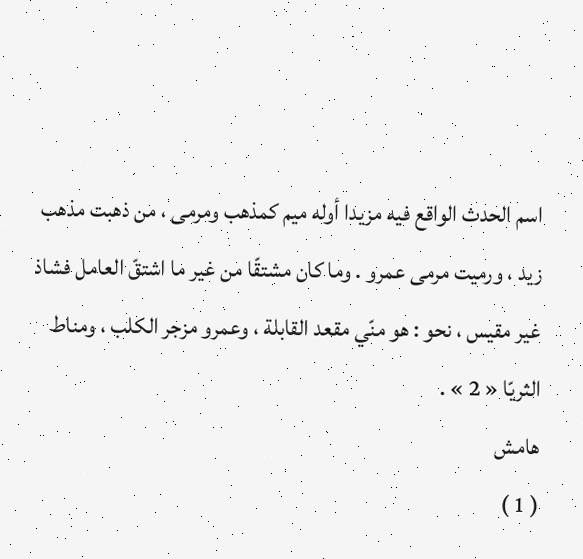اسم الحدث الواقع فيه مزيدا أوله ميم كمذهب ومرمى ، من ذهبت مذهب زيد ، ورميت مرمى عمرو . وما كان مشتقّا من غير ما اشتقّ العامل فشاذ غير مقيس ، نحو : هو منّي مقعد القابلة ، وعمرو مزجر الكلب ، ومناط الثريّا « 2 » .
هامش
( 1 )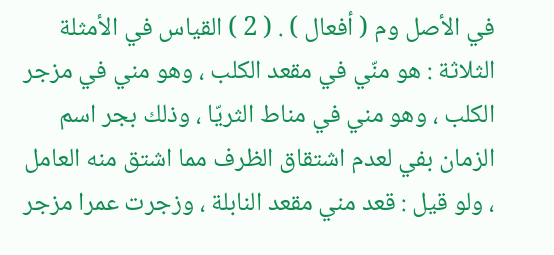في الأصل وم ( أفعال ) . ( 2 ) القياس في الأمثلة الثلاثة : هو منّي في مقعد الكلب ، وهو مني في مزجر الكلب ، وهو مني في مناط الثريّا ، وذلك بجر اسم الزمان بفي لعدم اشتقاق الظرف مما اشتق منه العامل ، ولو قيل : قعد مني مقعد النابلة ، وزجرت عمرا مزجر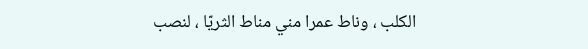الكلب ، وناط عمرا مني مناط الثريّا ، لنصب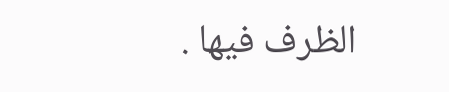الظرف فيها .